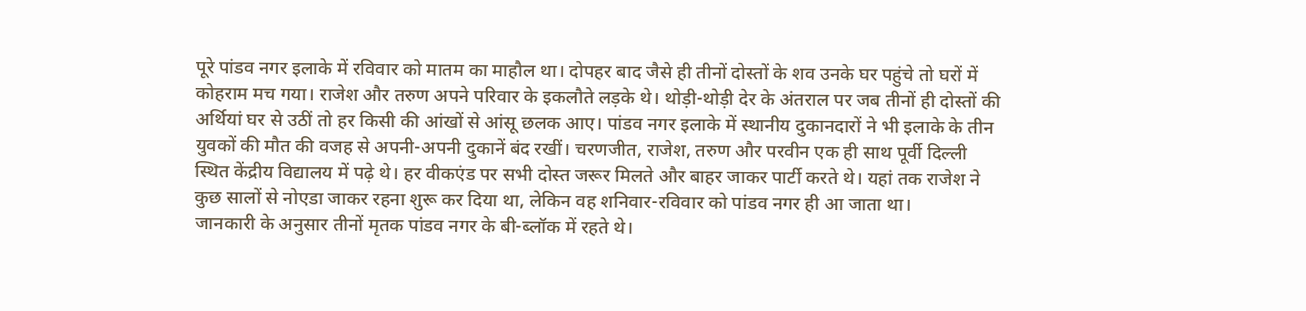पूरे पांडव नगर इलाके में रविवार को मातम का माहौल था। दोपहर बाद जैसे ही तीनों दोस्तों के शव उनके घर पहुंचे तो घरों में कोहराम मच गया। राजेश और तरुण अपने परिवार के इकलौते लड़के थे। थोड़ी-थोड़ी देर के अंतराल पर जब तीनों ही दोस्तों की अर्थियां घर से उठीं तो हर किसी की आंखों से आंसू छलक आए। पांडव नगर इलाके में स्थानीय दुकानदारों ने भी इलाके के तीन युवकों की मौत की वजह से अपनी-अपनी दुकानें बंद रखीं। चरणजीत, राजेश, तरुण और परवीन एक ही साथ पूर्वी दिल्ली स्थित केंद्रीय विद्यालय में पढ़े थे। हर वीकएंड पर सभी दोस्त जरूर मिलते और बाहर जाकर पार्टी करते थे। यहां तक राजेश ने कुछ सालों से नोएडा जाकर रहना शुरू कर दिया था, लेकिन वह शनिवार-रविवार को पांडव नगर ही आ जाता था।
जानकारी के अनुसार तीनों मृतक पांडव नगर के बी-ब्लॉक में रहते थे।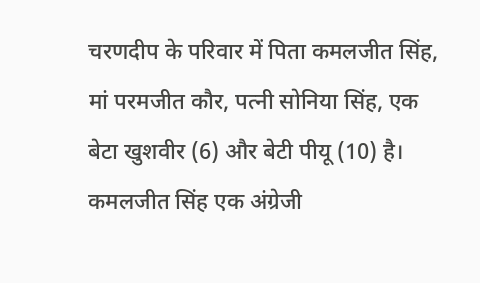चरणदीप के परिवार में पिता कमलजीत सिंह, मां परमजीत कौर, पत्नी सोनिया सिंह, एक बेटा खुशवीर (6) और बेटी पीयू (10) है। कमलजीत सिंह एक अंग्रेजी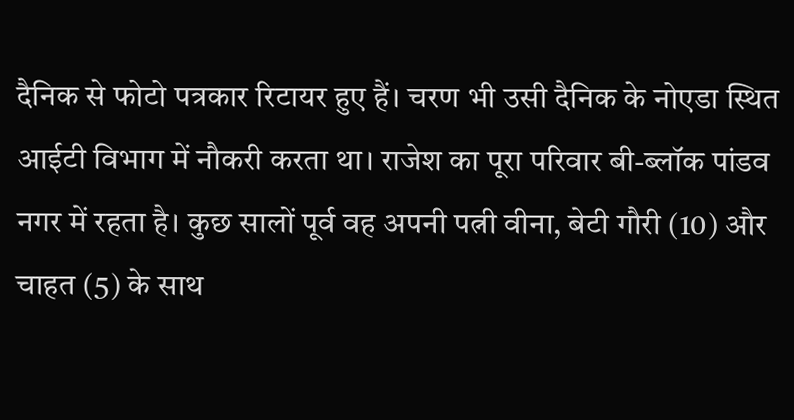दैनिक से फोटो पत्रकार रिटायर हुए हैं। चरण भी उसी दैनिक के नोएडा स्थित आईटी विभाग में नौकरी करता था। राजेश का पूरा परिवार बी-ब्लॉक पांडव नगर में रहता है। कुछ सालों पूर्व वह अपनी पत्नी वीना, बेटी गौरी (10) और चाहत (5) के साथ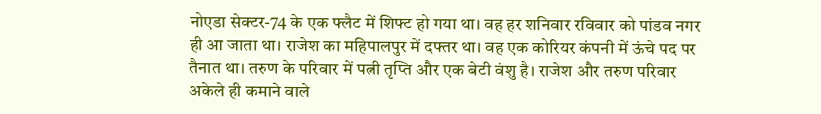नोएडा सेक्टर-74 के एक फ्लैट में शिफ्ट हो गया था। वह हर शनिवार रविवार को पांडव नगर ही आ जाता था। राजेश का महिपालपुर में दफ्तर था। वह एक कोरियर कंपनी में ऊंचे पद पर तैनात था। तरुण के परिवार में पत्नी तृप्ति और एक बेटी वंशु है। राजेश और तरुण परिवार अकेले ही कमाने वाले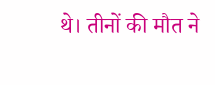थे। तीनों की मौत ने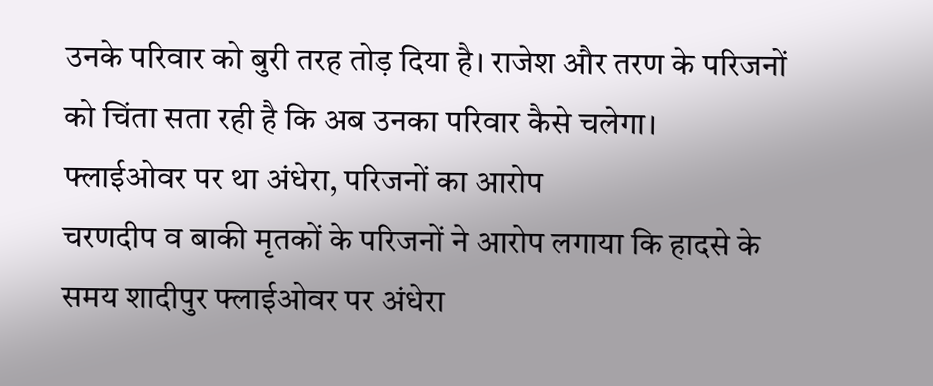उनके परिवार को बुरी तरह तोड़ दिया है। राजेश और तरण के परिजनों को चिंता सता रही है कि अब उनका परिवार कैसे चलेगा।
फ्लाईओवर पर था अंधेरा, परिजनों का आरोप
चरणदीप व बाकी मृतकों के परिजनों ने आरोप लगाया कि हादसे के समय शादीपुर फ्लाईओवर पर अंधेरा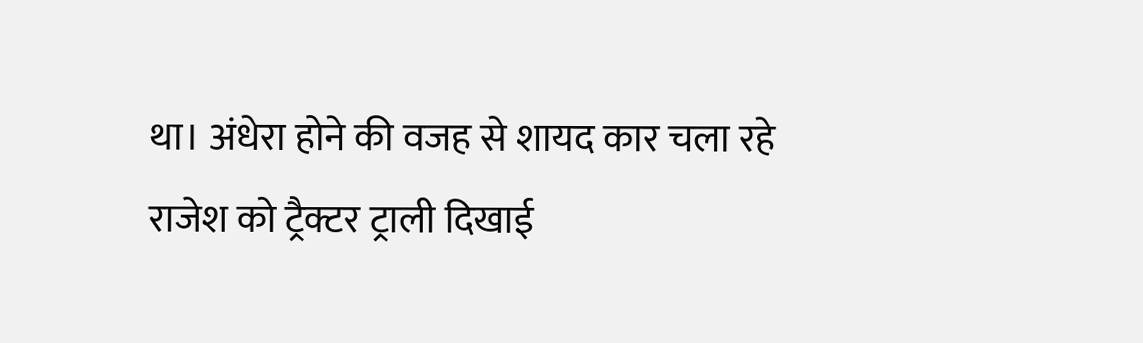था। अंधेरा होने की वजह से शायद कार चला रहे राजेश को ट्रैक्टर ट्राली दिखाई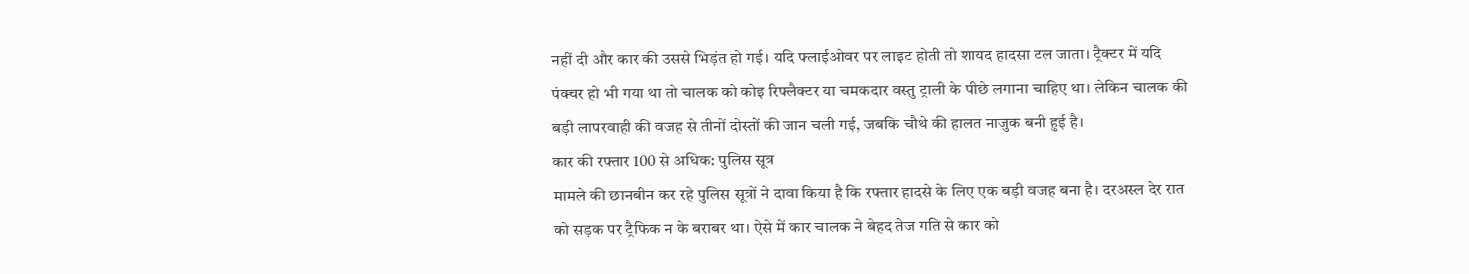नहीं दी और कार की उससे भिड़ंत हो गई। यदि फ्लाईओवर पर लाइट होती तो शायद हादसा टल जाता। ट्रैक्टर में यदि पंक्चर हो भी गया था तो चालक को कोइ रिफ्लैक्टर या चमकदार वस्तु ट्राली के पीछे लगाना चाहिए था। लेकिन चालक की बड़ी लापरवाही की वजह से तीनों दोस्तों की जान चली गई, जबकि चौथे की हालत नाजुक बनी हुई है।
कार की रफ्तार 100 से अधिक: पुलिस सूत्र
मामले की छानबीन कर रहे पुलिस सूत्रों ने दावा किया है कि रफ्तार हादसे के लिए एक बड़ी वजह बना है। दरअस्ल देर रात को सड़क पर ट्रैफिक न के बराबर था। ऐसे में कार चालक ने बेहद तेज गति से कार को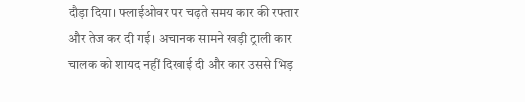दौड़ा दिया। फ्लाईओवर पर चढ़ते समय कार की रफ्तार और तेज कर दी गई। अचानक सामने खड़ी ट्राली कार चालक को शायद नहीं दिखाई दी और कार उससे भिड़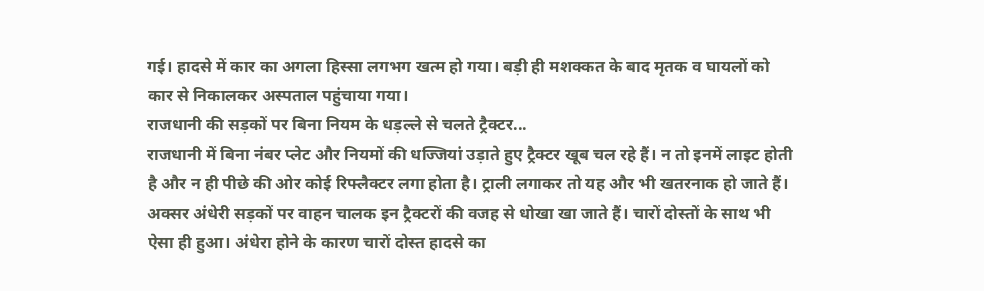गई। हादसे में कार का अगला हिस्सा लगभग खत्म हो गया। बड़ी ही मशक्कत के बाद मृतक व घायलों को कार से निकालकर अस्पताल पहुंचाया गया।
राजधानी की सड़कों पर बिना नियम के धड़ल्ले से चलते ट्रैक्टर...
राजधानी में बिना नंबर प्लेट और नियमों की धज्जियां उड़ाते हुए ट्रैक्टर खूब चल रहे हैं। न तो इनमें लाइट होती है और न ही पीछे की ओर कोई रिफ्लैक्टर लगा होता है। ट्राली लगाकर तो यह और भी खतरनाक हो जाते हैं। अक्सर अंधेरी सड़कों पर वाहन चालक इन ट्रैक्टरों की वजह से धोखा खा जाते हैं। चारों दोस्तों के साथ भी ऐसा ही हुआ। अंधेरा होने के कारण चारों दोस्त हादसे का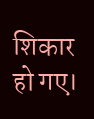शिकार हो गए।